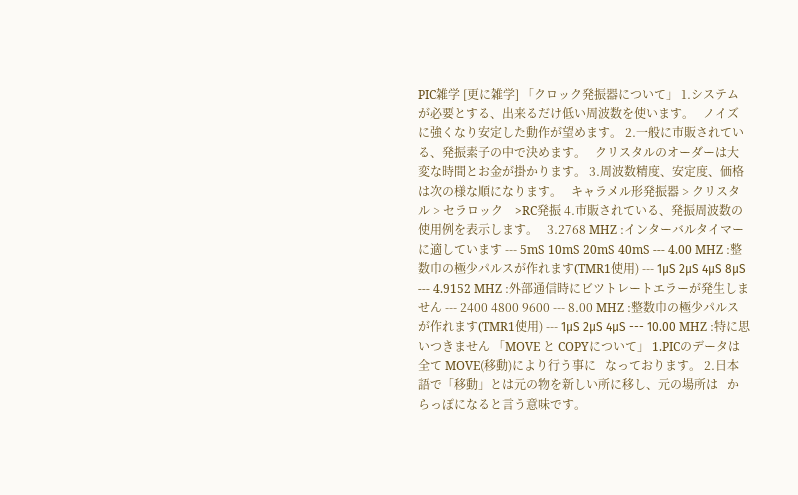PIC雑学 [更に雑学] 「クロック発振器について」 1.システムが必要とする、出来るだけ低い周波数を使います。   ノイズに強くなり安定した動作が望めます。 2.一般に市販されている、発振素子の中で決めます。   クリスタルのオーダーは大変な時間とお金が掛かります。 3.周波数精度、安定度、価格は次の様な順になります。   キャラメル形発振器 > クリスタル > セラロック    >RC発振 4.市販されている、発振周波数の使用例を表示します。   3.2768 MHZ :インターバルタイマーに適しています --- 5mS 10mS 20mS 40mS --- 4.00 MHZ :整数巾の極少パルスが作れます(TMR1使用) --- 1μS 2μS 4μS 8μS --- 4.9152 MHZ :外部通信時にビツトレートエラーが発生しません --- 2400 4800 9600 --- 8.00 MHZ :整数巾の極少パルスが作れます(TMR1使用) --- 1μS 2μS 4μS --- 10.00 MHZ :特に思いつきません 「MOVE と COPYについて」 1.PICのデータは全て MOVE(移動)により行う事に   なっております。 2.日本語で「移動」とは元の物を新しい所に移し、元の場所は   からっぽになると言う意味です。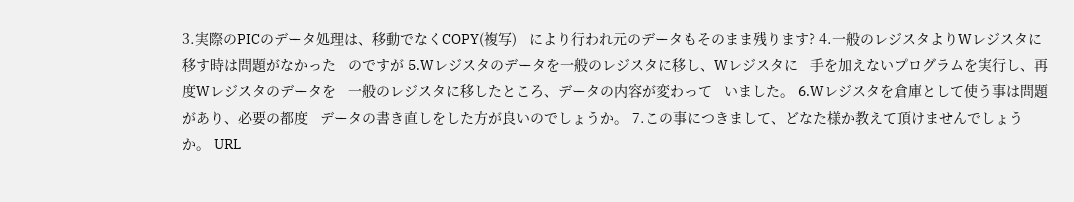3.実際のPICのデータ処理は、移動でなくCOPY(複写)   により行われ元のデータもそのまま残ります? 4.一般のレジスタよりWレジスタに移す時は問題がなかった   のですが 5.Wレジスタのデータを一般のレジスタに移し、Wレジスタに   手を加えないプログラムを実行し、再度Wレジスタのデータを   一般のレジスタに移したところ、データの内容が変わって   いました。 6.Wレジスタを倉庫として使う事は問題があり、必要の都度   データの書き直しをした方が良いのでしょうか。 7.この事につきまして、どなた様か教えて頂けませんでしょうか。 URL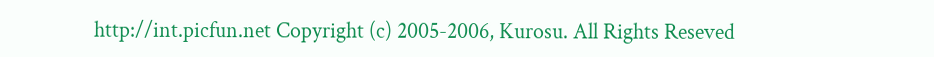http://int.picfun.net Copyright (c) 2005-2006, Kurosu. All Rights Reseved